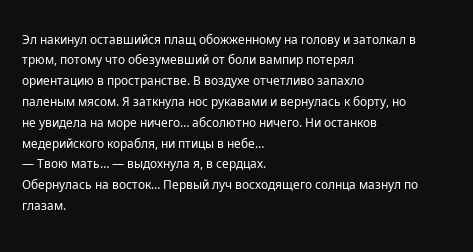Эл накинул оставшийся плащ обожженному на голову и затолкал в трюм, потому что обезумевший от боли вампир потерял ориентацию в пространстве. В воздухе отчетливо запахло паленым мясом. Я заткнула нос рукавами и вернулась к борту, но не увидела на море ничего… абсолютно ничего. Ни останков медерийского корабля, ни птицы в небе…
— Твою мать… — выдохнула я, в сердцах.
Обернулась на восток… Первый луч восходящего солнца мазнул по глазам.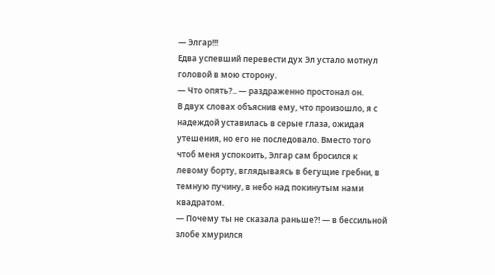— Элгар!!!
Едва успевший перевести дух Эл устало мотнул головой в мою сторону.
— Что опять?.. — раздраженно простонал он.
В двух словах объяснив ему, что произошло, я с надеждой уставилась в серые глаза, ожидая утешения, но его не последовало. Вместо того чтоб меня успокоить, Элгар сам бросился к левому борту, вглядываясь в бегущие гребни, в темную пучину, в небо над покинутым нами квадратом.
— Почему ты не сказала раньше?! — в бессильной злобе хмурился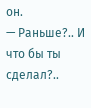он.
— Раньше?.. И что бы ты сделал?..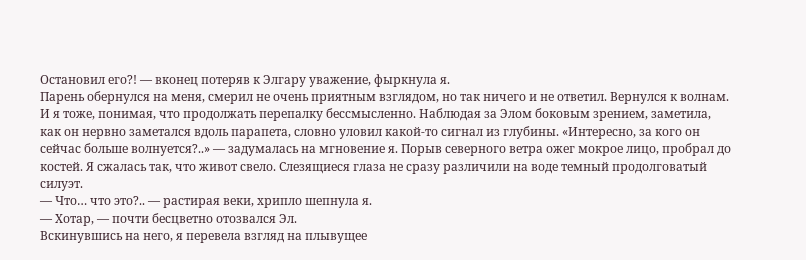Остановил его?! — вконец потеряв к Элгару уважение, фыркнула я.
Парень обернулся на меня, смерил не очень приятным взглядом, но так ничего и не ответил. Вернулся к волнам. И я тоже, понимая, что продолжать перепалку бессмысленно. Наблюдая за Элом боковым зрением, заметила, как он нервно заметался вдоль парапета, словно уловил какой-то сигнал из глубины. «Интересно, за кого он сейчас больше волнуется?..» — задумалась на мгновение я. Порыв северного ветра ожег мокрое лицо, пробрал до костей. Я сжалась так, что живот свело. Слезящиеся глаза не сразу различили на воде темный продолговатый силуэт.
— Что… что это?.. — растирая веки, хрипло шепнула я.
— Хотар, — почти бесцветно отозвался Эл.
Вскинувшись на него, я перевела взгляд на плывущее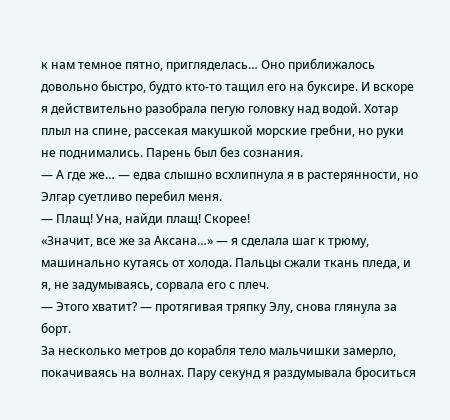к нам темное пятно, пригляделась… Оно приближалось довольно быстро, будто кто-то тащил его на буксире. И вскоре я действительно разобрала пегую головку над водой. Хотар плыл на спине, рассекая макушкой морские гребни, но руки не поднимались. Парень был без сознания.
— А где же… — едва слышно всхлипнула я в растерянности, но Элгар суетливо перебил меня.
— Плащ! Уна, найди плащ! Скорее!
«Значит, все же за Аксана…» — я сделала шаг к трюму, машинально кутаясь от холода. Пальцы сжали ткань пледа, и я, не задумываясь, сорвала его с плеч.
— Этого хватит? — протягивая тряпку Элу, снова глянула за борт.
За несколько метров до корабля тело мальчишки замерло, покачиваясь на волнах. Пару секунд я раздумывала броситься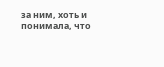за ним, хоть и понимала, что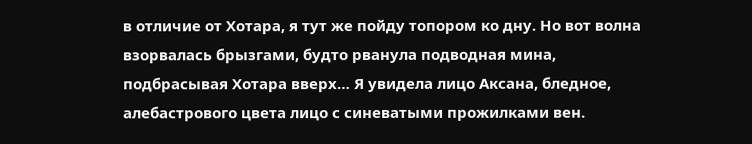в отличие от Хотара, я тут же пойду топором ко дну. Но вот волна взорвалась брызгами, будто рванула подводная мина, подбрасывая Хотара вверх… Я увидела лицо Аксана, бледное, алебастрового цвета лицо с синеватыми прожилками вен.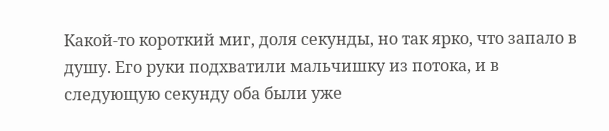Какой-то короткий миг, доля секунды, но так ярко, что запало в душу. Его руки подхватили мальчишку из потока, и в следующую секунду оба были уже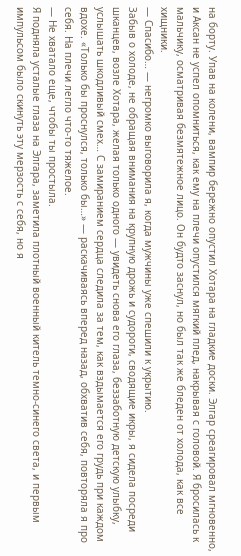на борту. Упав на колени, вампир бережно опустил Хотара на гладкие доски. Элгар среагировал мгновенно, и Аксан не успел опомниться, как ему на плечи опустился мягкий плед, накрывая с головой. Я бросилась к мальчику, осматривая безмятежное лицо. Он будто заснул, но был так же бледен от холода, как все хищники.
— Спасибо… — негромко выговорила я, когда мужчины уже спешили к укрытию.
Забыв о холоде, не обращая внимания на крупную дрожь и судороги, сводящие икры, я сидела посреди шканцев, возле Хотара, желая только одного — увидеть снова его глаза, беззаботную детскую улыбку, услышать шкодливый смех… С замиранием сердца следила за тем, как вздымается его грудь при каждом вдохе. «Только бы проснулся, только бы…» — раскачиваясь вперед назад, обхватив себя, повторяла я про себя. На плечи легло что-то тяжелое.
— Не хватало еще, чтобы ты простыла.
Я подняла усталые глаза на Элгара, заметила плотный военный китель темно-синего света, и первым импульсом было скинуть эту мерзость с себя, но я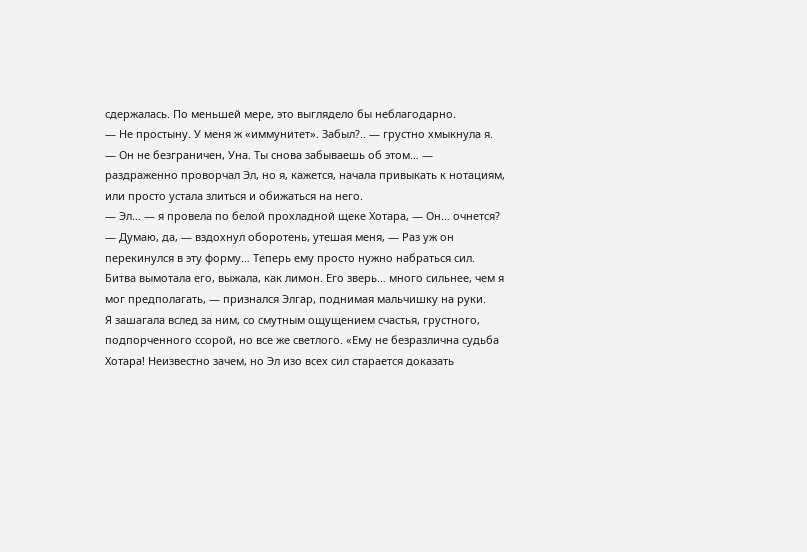сдержалась. По меньшей мере, это выглядело бы неблагодарно.
— Не простыну. У меня ж «иммунитет». Забыл?.. — грустно хмыкнула я.
— Он не безграничен, Уна. Ты снова забываешь об этом… — раздраженно проворчал Эл, но я, кажется, начала привыкать к нотациям, или просто устала злиться и обижаться на него.
— Эл… — я провела по белой прохладной щеке Хотара, — Он… очнется?
— Думаю, да, — вздохнул оборотень, утешая меня, — Раз уж он перекинулся в эту форму… Теперь ему просто нужно набраться сил. Битва вымотала его, выжала, как лимон. Его зверь… много сильнее, чем я мог предполагать, — признался Элгар, поднимая мальчишку на руки.
Я зашагала вслед за ним, со смутным ощущением счастья, грустного, подпорченного ссорой, но все же светлого. «Ему не безразлична судьба Хотара! Неизвестно зачем, но Эл изо всех сил старается доказать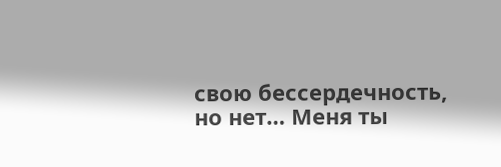свою бессердечность, но нет… Меня ты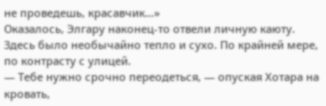не проведешь, красавчик…»
Оказалось, Элгару наконец-то отвели личную каюту. Здесь было необычайно тепло и сухо. По крайней мере, по контрасту с улицей.
— Тебе нужно срочно переодеться, — опуская Хотара на кровать,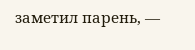заметил парень, —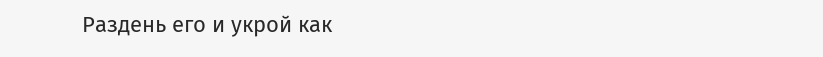Раздень его и укрой как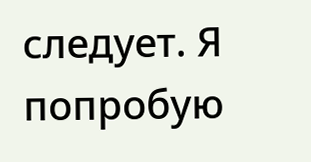следует. Я попробую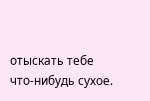отыскать тебе что-нибудь сухое.